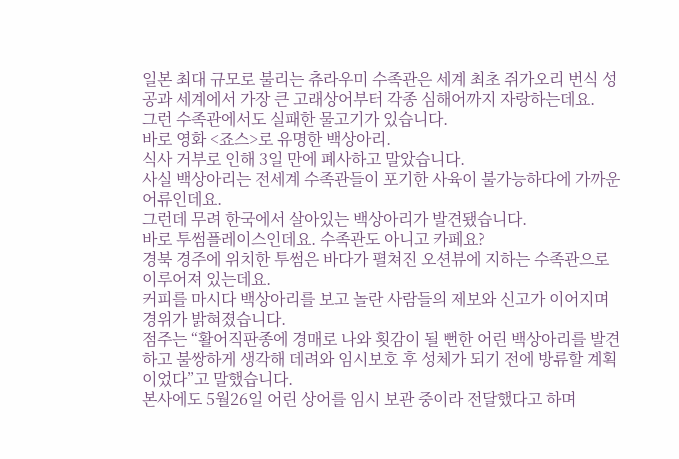일본 최대 규모로 불리는 츄라우미 수족관은 세계 최초 쥐가오리 번식 성공과 세계에서 가장 큰 고래상어부터 각종 심해어까지 자랑하는데요.
그런 수족관에서도 실패한 물고기가 있습니다.
바로 영화 <죠스>로 유명한 백상아리.
식사 거부로 인해 3일 만에 폐사하고 말았습니다.
사실 백상아리는 전세계 수족관들이 포기한 사육이 불가능하다에 가까운 어류인데요.
그런데 무려 한국에서 살아있는 백상아리가 발견됐습니다.
바로 투썸플레이스인데요. 수족관도 아니고 카페요?
경북 경주에 위치한 투썸은 바다가 펼쳐진 오션뷰에 지하는 수족관으로 이루어져 있는데요.
커피를 마시다 백상아리를 보고 놀란 사람들의 제보와 신고가 이어지며 경위가 밝혀졌습니다.
점주는 “활어직판종에 경매로 나와 횟감이 될 뻔한 어린 백상아리를 발견하고 불쌍하게 생각해 데려와 임시보호 후 성체가 되기 전에 방류할 계획이었다”고 말했습니다.
본사에도 5월26일 어린 상어를 임시 보관 중이라 전달했다고 하며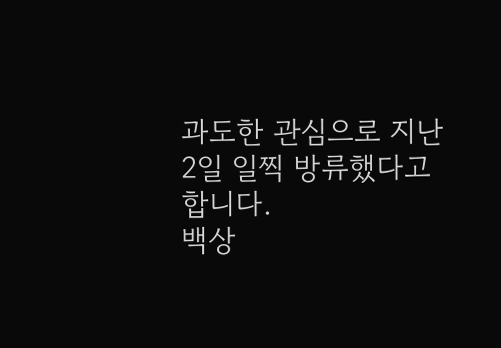과도한 관심으로 지난 2일 일찍 방류했다고 합니다.
백상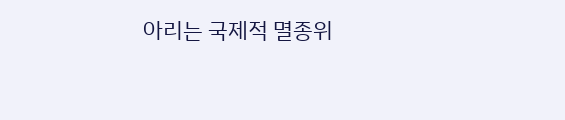아리는 국제적 멸종위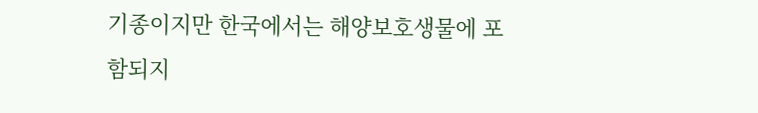기종이지만 한국에서는 해양보호생물에 포함되지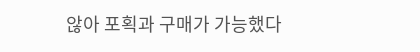않아 포획과 구매가 가능했다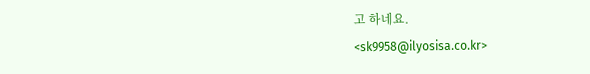고 하네요.
<sk9958@ilyosisa.co.kr>